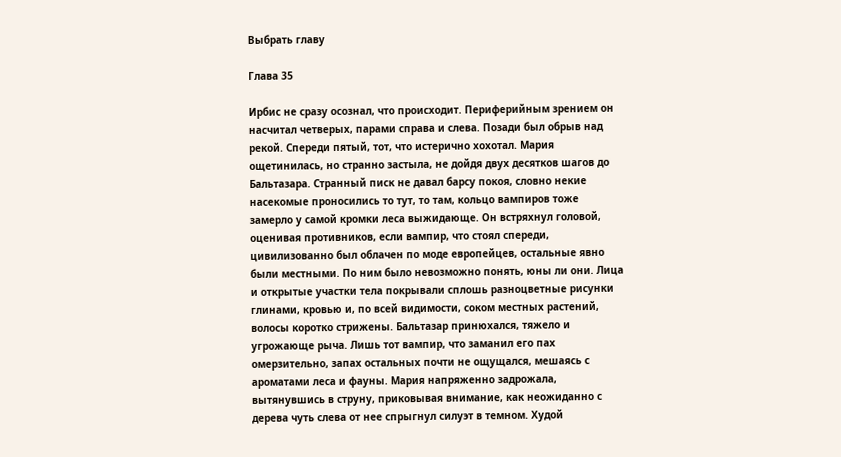Выбрать главу

Глава 35

Ирбис не сразу осознал, что происходит. Периферийным зрением он насчитал четверых, парами справа и слева. Позади был обрыв над рекой. Спереди пятый, тот, что истерично хохотал. Мария ощетинилась, но странно застыла, не дойдя двух десятков шагов до Бальтазара. Странный писк не давал барсу покоя, словно некие насекомые проносились то тут, то там, кольцо вампиров тоже замерло у самой кромки леса выжидающе. Он встряхнул головой, оценивая противников, если вампир, что стоял спереди, цивилизованно был облачен по моде европейцев, остальные явно были местными. По ним было невозможно понять, юны ли они. Лица и открытые участки тела покрывали сплошь разноцветные рисунки глинами, кровью и, по всей видимости, соком местных растений, волосы коротко стрижены. Бальтазар принюхался, тяжело и угрожающе рыча. Лишь тот вампир, что заманил его пах омерзительно, запах остальных почти не ощущался, мешаясь с ароматами леса и фауны. Мария напряженно задрожала, вытянувшись в струну, приковывая внимание, как неожиданно с дерева чуть слева от нее спрыгнул силуэт в темном. Худой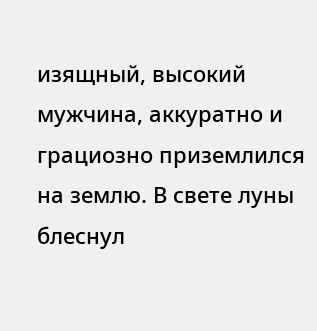изящный, высокий мужчина, аккуратно и грациозно приземлился на землю. В свете луны блеснул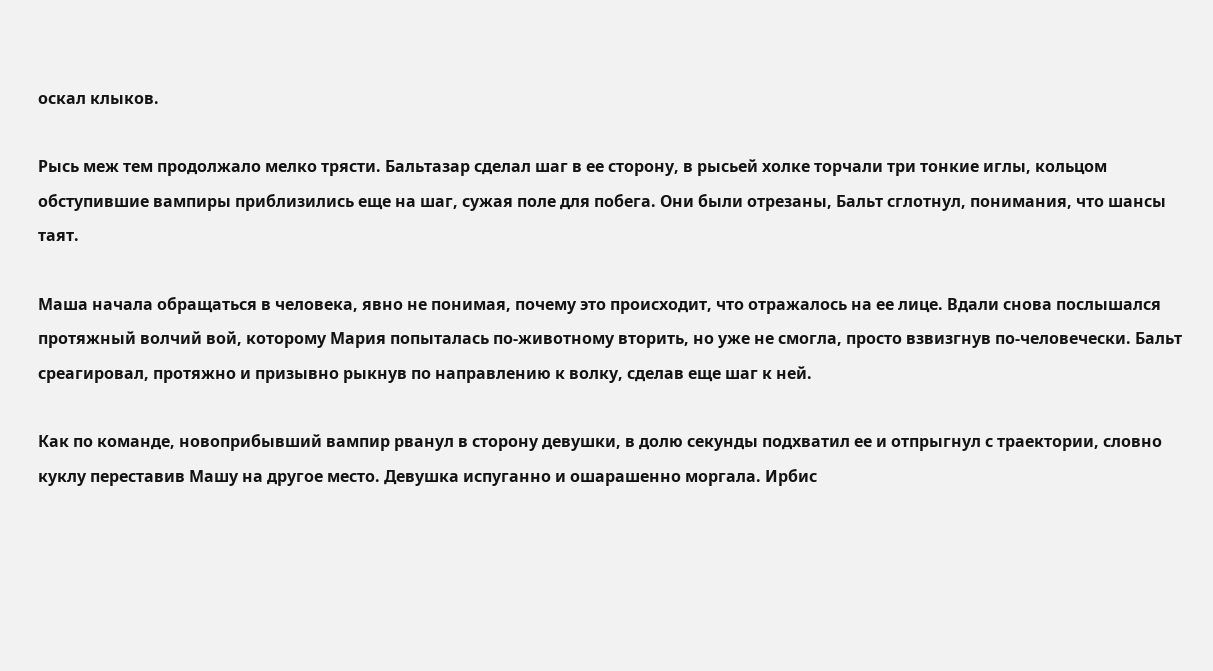оскал клыков.

Рысь меж тем продолжало мелко трясти. Бальтазар сделал шаг в ее сторону, в рысьей холке торчали три тонкие иглы, кольцом обступившие вампиры приблизились еще на шаг, сужая поле для побега. Они были отрезаны, Бальт сглотнул, понимания, что шансы таят.

Маша начала обращаться в человека, явно не понимая, почему это происходит, что отражалось на ее лице. Вдали снова послышался протяжный волчий вой, которому Мария попыталась по-животному вторить, но уже не смогла, просто взвизгнув по-человечески. Бальт среагировал, протяжно и призывно рыкнув по направлению к волку, сделав еще шаг к ней.

Как по команде, новоприбывший вампир рванул в сторону девушки, в долю секунды подхватил ее и отпрыгнул с траектории, словно куклу переставив Машу на другое место. Девушка испуганно и ошарашенно моргала. Ирбис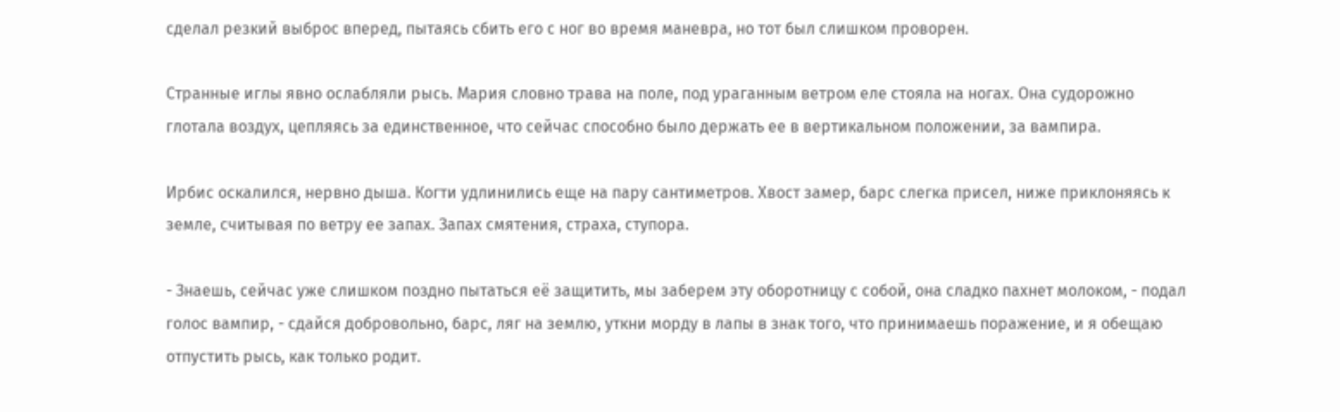сделал резкий выброс вперед, пытаясь сбить его с ног во время маневра, но тот был слишком проворен.

Странные иглы явно ослабляли рысь. Мария словно трава на поле, под ураганным ветром еле стояла на ногах. Она судорожно глотала воздух, цепляясь за единственное, что сейчас способно было держать ее в вертикальном положении, за вампира.

Ирбис оскалился, нервно дыша. Когти удлинились еще на пару сантиметров. Хвост замер, барс слегка присел, ниже приклоняясь к земле, считывая по ветру ее запах. Запах смятения, страха, ступора.

- Знаешь, сейчас уже слишком поздно пытаться её защитить, мы заберем эту оборотницу с собой, она сладко пахнет молоком, - подал голос вампир, - сдайся добровольно, барс, ляг на землю, уткни морду в лапы в знак того, что принимаешь поражение, и я обещаю отпустить рысь, как только родит.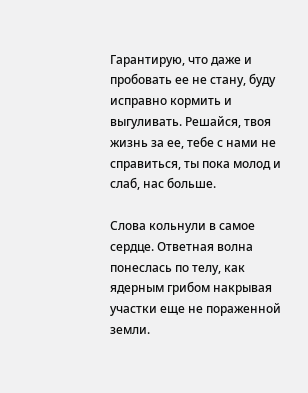Гарантирую, что даже и пробовать ее не стану, буду исправно кормить и выгуливать. Решайся, твоя жизнь за ее, тебе с нами не справиться, ты пока молод и слаб, нас больше.

Слова кольнули в самое сердце. Ответная волна понеслась по телу, как ядерным грибом накрывая участки еще не пораженной земли.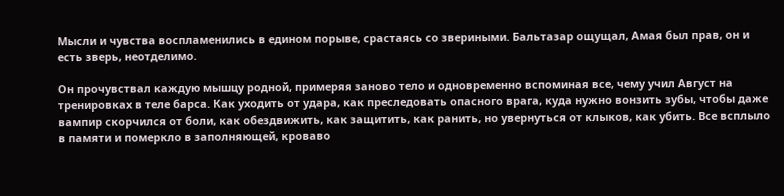Мысли и чувства воспламенились в едином порыве, срастаясь со звериными. Бальтазар ощущал, Амая был прав, он и есть зверь, неотделимо.

Он прочувствал каждую мышцу родной, примеряя заново тело и одновременно вспоминая все, чему учил Август на тренировках в теле барса. Как уходить от удара, как преследовать опасного врага, куда нужно вонзить зубы, чтобы даже вампир скорчился от боли, как обездвижить, как защитить, как ранить, но увернуться от клыков, как убить. Все всплыло в памяти и померкло в заполняющей, кроваво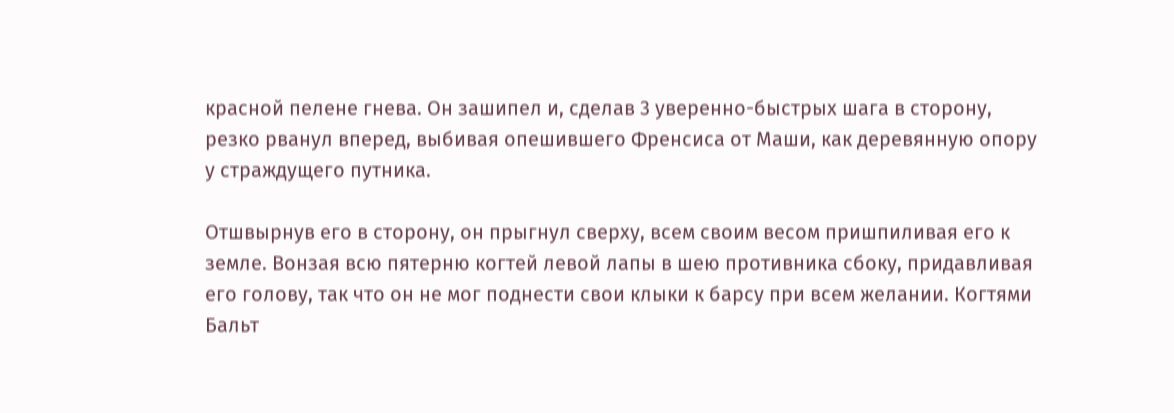красной пелене гнева. Он зашипел и, сделав 3 уверенно-быстрых шага в сторону, резко рванул вперед, выбивая опешившего Френсиса от Маши, как деревянную опору у страждущего путника.

Отшвырнув его в сторону, он прыгнул сверху, всем своим весом пришпиливая его к земле. Вонзая всю пятерню когтей левой лапы в шею противника сбоку, придавливая его голову, так что он не мог поднести свои клыки к барсу при всем желании. Когтями Бальт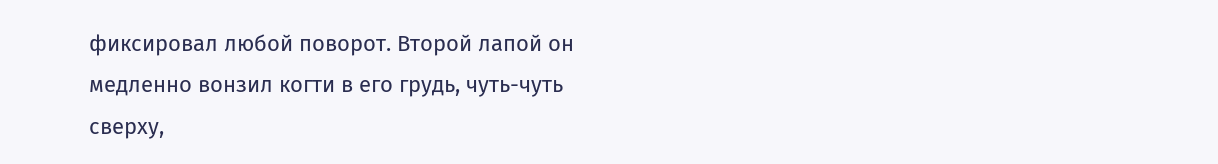фиксировал любой поворот. Второй лапой он медленно вонзил когти в его грудь, чуть-чуть сверху,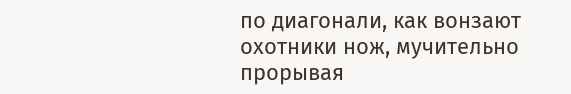по диагонали, как вонзают охотники нож, мучительно прорывая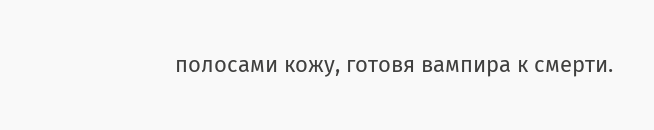полосами кожу, готовя вампира к смерти.